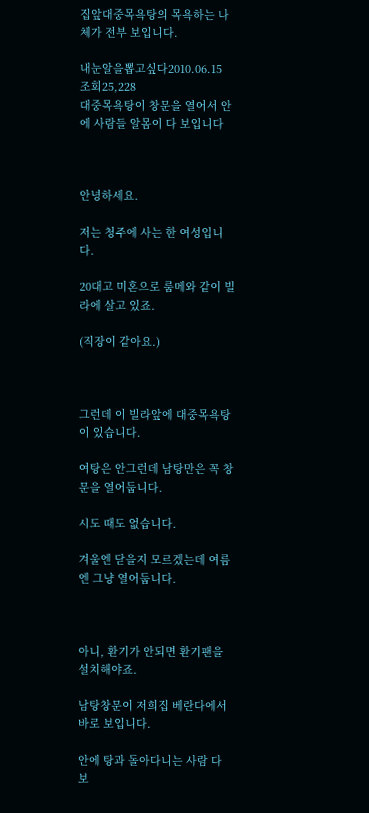집앞대중목욕탕의 목욕하는 나체가 전부 보입니다.

내눈알을뽑고싶다2010.06.15
조회25,228
대중목욕탕이 창문을 열어서 안에 사람들 알몸이 다 보입니다



안녕하세요.

저는 청주에 사는 한 여성입니다.

20대고 미혼으로 룸메와 같이 빌라에 살고 있죠.

(직장이 같아요.)



그런데 이 빌라앞에 대중목욕탕이 있습니다.

여탕은 안그런데 남탕만은 꼭 창문을 열어둡니다.

시도 때도 없습니다.

겨울엔 닫을지 모르겠는데 여름엔 그냥 열어둡니다.



아니, 환기가 안되면 환기팬을 설치해야죠.

남탕창문이 저희집 베란다에서 바로 보입니다.

안에 탕과 돌아다니는 사람 다 보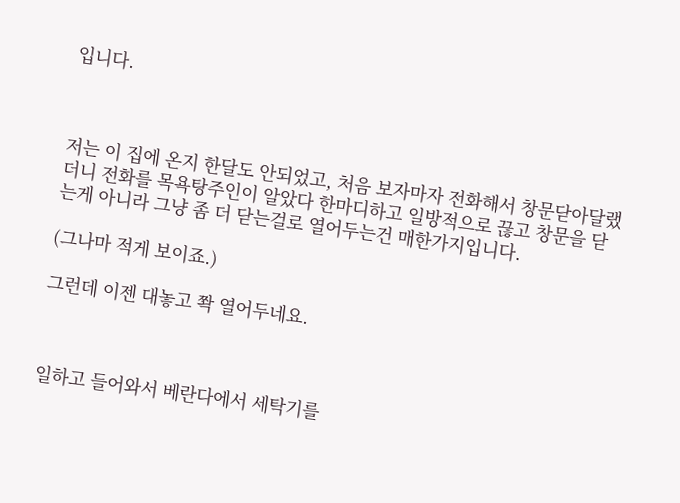입니다.



저는 이 집에 온지 한달도 안되었고, 처음 보자마자 전화해서 창문닫아달랬더니 전화를 목욕탕주인이 알았다 한마디하고 일방적으로 끊고 창문을 닫는게 아니라 그냥 좀 더 닫는걸로 열어두는건 매한가지입니다.

(그나마 적게 보이죠.)

그런데 이젠 대놓고 쫙 열어두네요.



일하고 들어와서 베란다에서 세탁기를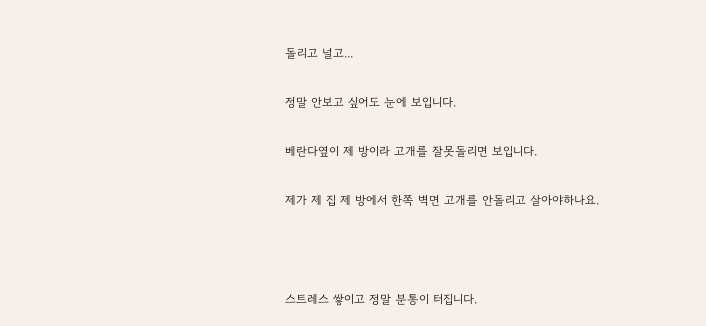돌리고 널고...

정말 안보고 싶어도 눈에 보입니다.

베란다옆이 제 방이라 고개를 잘못돌리면 보입니다.

제가 제 집 제 방에서 한쪽 벽면 고개를 안돌리고 살아야하나요.



스트레스 쌓이고 정말 분통이 터집니다.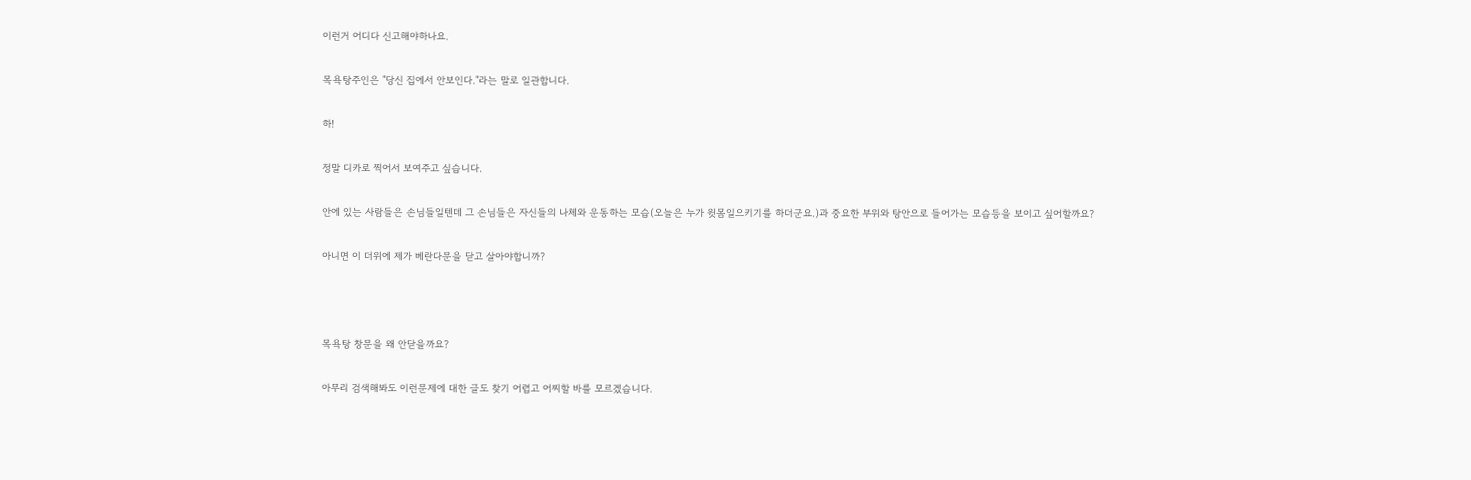이런거 어디다 신고해야하나요.

목욕탕주인은 "당신 집에서 안보인다."라는 말로 일관합니다.

하!

정말 디카로 찍어서 보여주고 싶습니다.

안에 있는 사람들은 손님들일텐데 그 손님들은 자신들의 나체와 운동하는 모습(오늘은 누가 윗몸일으키기를 하더군요.)과 중요한 부위와 탕안으로 들어가는 모습등을 보이고 싶어할까요?

아니면 이 더위에 제가 베란다문을 닫고 살아야합니까?



목욕탕 창문을 왜 안닫을까요?

아무리 검색해봐도 이런문제에 대한 글도 찾기 어렵고 어찌할 바를 모르겠습니다.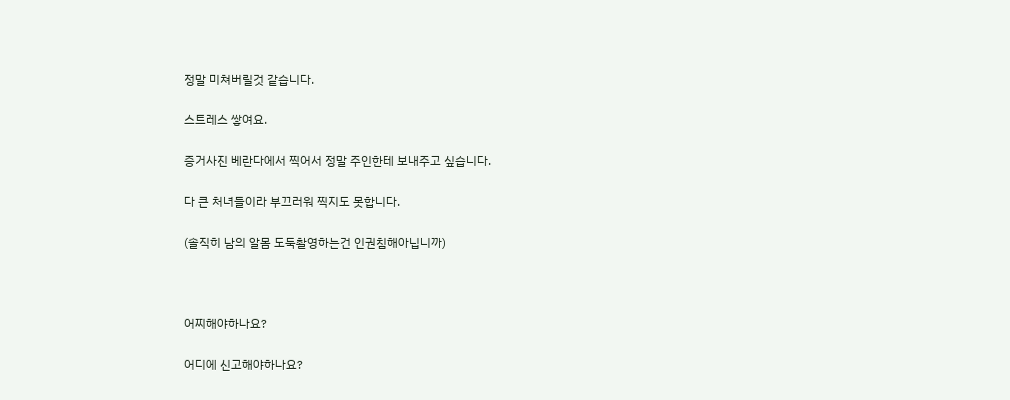정말 미쳐버릴것 같습니다.

스트레스 쌓여요.

증거사진 베란다에서 찍어서 정말 주인한테 보내주고 싶습니다.

다 큰 처녀들이라 부끄러워 찍지도 못합니다.

(솔직히 남의 알몸 도둑촬영하는건 인권침해아닙니까)



어찌해야하나요?

어디에 신고해야하나요?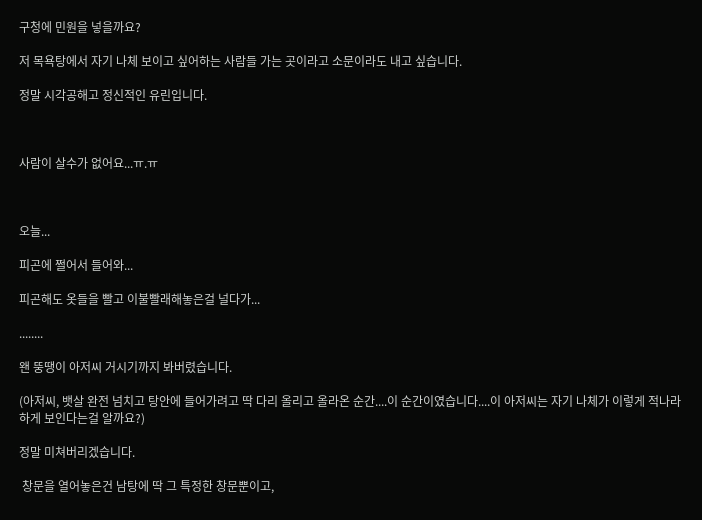구청에 민원을 넣을까요?

저 목욕탕에서 자기 나체 보이고 싶어하는 사람들 가는 곳이라고 소문이라도 내고 싶습니다.

정말 시각공해고 정신적인 유린입니다.



사람이 살수가 없어요...ㅠ.ㅠ



오늘...

피곤에 쩔어서 들어와...

피곤해도 옷들을 빨고 이불빨래해놓은걸 널다가...

........

왠 뚱땡이 아저씨 거시기까지 봐버렸습니다.

(아저씨, 뱃살 완전 넘치고 탕안에 들어가려고 딱 다리 올리고 올라온 순간....이 순간이였습니다....이 아저씨는 자기 나체가 이렇게 적나라하게 보인다는걸 알까요?)

정말 미쳐버리겠습니다.

 창문을 열어놓은건 남탕에 딱 그 특정한 창문뿐이고,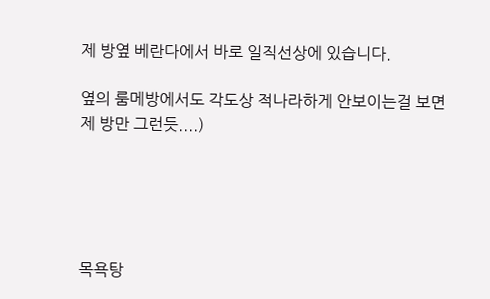제 방옆 베란다에서 바로 일직선상에 있습니다.

옆의 룸메방에서도 각도상 적나라하게 안보이는걸 보면 제 방만 그런듯....)





목욕탕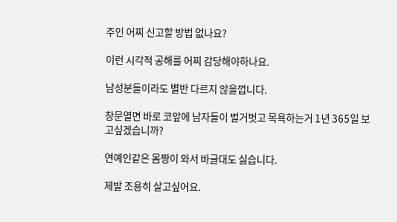주인 어찌 신고할 방법 없나요?

이런 시각적 공해를 어찌 감당해야하나요.

남성분들이라도 별반 다르지 않을껍니다.

창문열면 바로 코앞에 남자들이 벌거벗고 목욕하는거 1년 365일 보고싶겠습니까?

연예인같은 몸짱이 와서 바글대도 싫습니다.

제발 조용히 살고싶어요.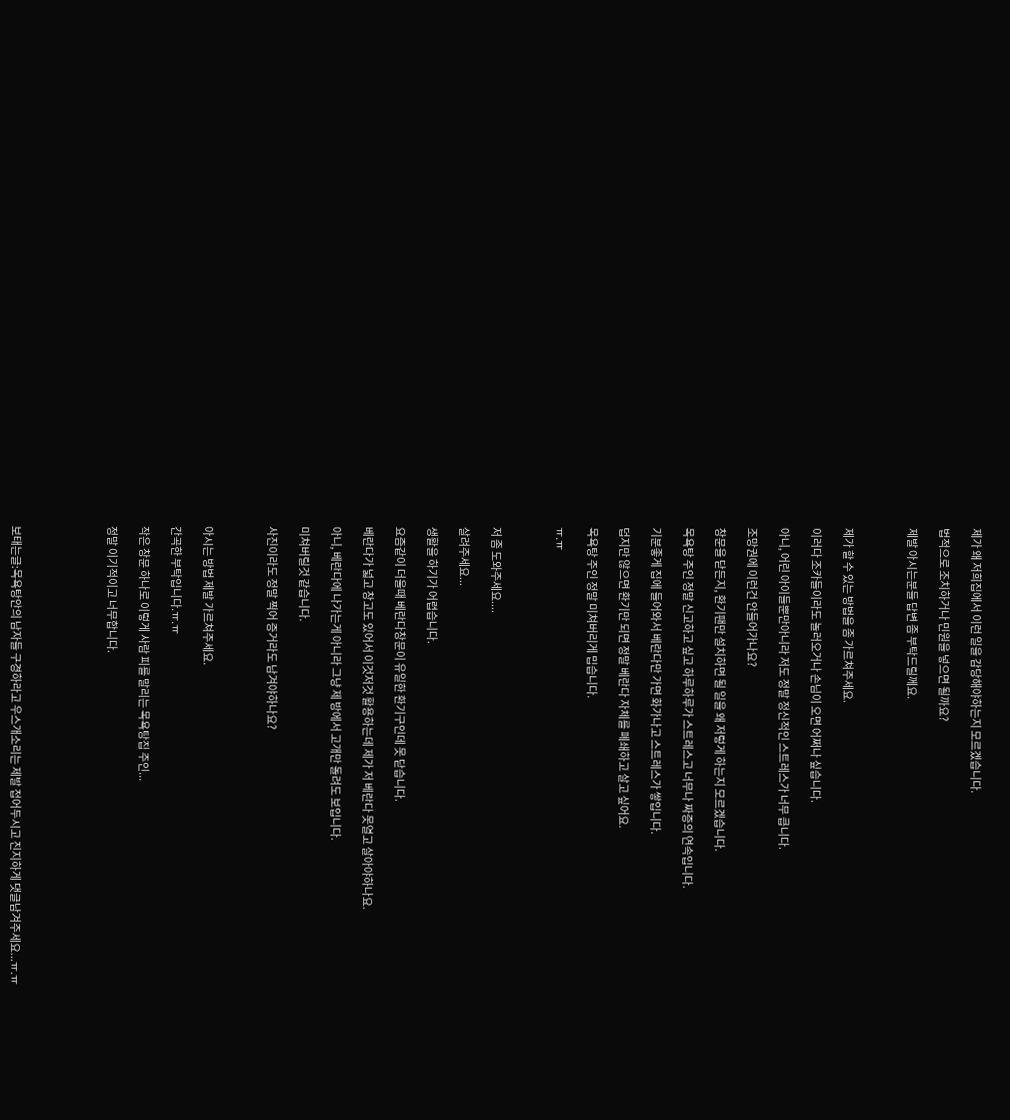제가 왜 저희집에서 이런 일을 감당해야하는지 모르겠습니다.

법적으로 조치하거나 민원을 넣으면 될까요?

제발 아시는분들 답변 좀 부탁드릴께요.



제가 할 수 있는 방법을 좀 가르쳐주세요.

이러다 조카들이라도 놀러오거나 손님이 오면 어쩌나 싶습니다.

아니, 어린 아이들뿐만아니라 저도 정말 정신적인 스트레스가 너무 큽니다.

조망권에 이런건 안들어가나요?

창문을 닫든지, 환기팬만 설치하면 될 일을 왜 저렇게 하는지 모르겠습니다.

목욕탕 주인 정말 신고하고 싶고 하루하루가 스트레스고 너무나 짜증의 연속입니다.

기분좋게 집에 들어와서 베란다만 가면 화가나고 스트레스가 쌓입니다.

덥지만 않으면 환기만 되면 정말 베란다 자체를 폐쇄하고 살고 싶어요.

목욕탕 주인 정말 미쳐버리게 밉습니다.

ㅠ.ㅠ



저 좀 도와주세요....

살려주세요...

생활을 하기가 어렵습니다.

요즘같이 더울때 베란다창문이 유일한 환기구인데 못 닫습니다.

베란다가 넓고 창고도 있어서 이것저것 활용하는데 제가 저 베란다 못열고 살아야하나요.

아니, 베란다에 나가는게 아니라 그냥 제 방에서 고개만 돌려도 보입니다.

미쳐버릴것 같습니다.

사진이라도 정말 찍어 증거라도 남겨야하나요?



아시는 방법 제발 가르쳐주세요.

간곡한 부탁입니다.ㅠ.ㅠ

작은 창문 하나로 이렇게 사람 피를 말리는 목욕탕집 주인...

정말 이기적이고 너무합니다.





보태는글:목욕탕안의 남자들 구경하라고 우스개소리는 제발 접어두시고 진지하게 댓글남겨주세요...ㅠ.ㅠ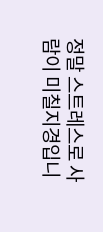정말 스트레스로 사람이 미칠지경입니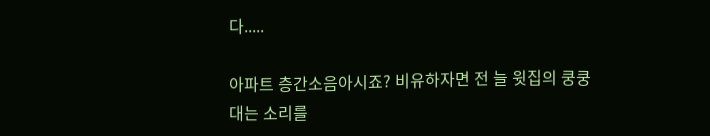다.....

아파트 층간소음아시죠? 비유하자면 전 늘 윗집의 쿵쿵대는 소리를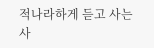적나라하게 듣고 사는 사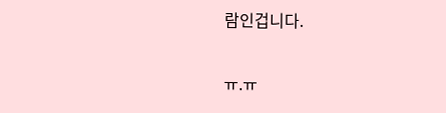람인겁니다.

ㅠ.ㅠ